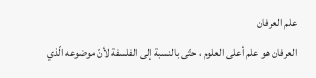علم العرفان
العرفان هو علم أعلى العلوم ، حتّى بالنسبة إلى الفلسفة لأنّ موضوعه الّذي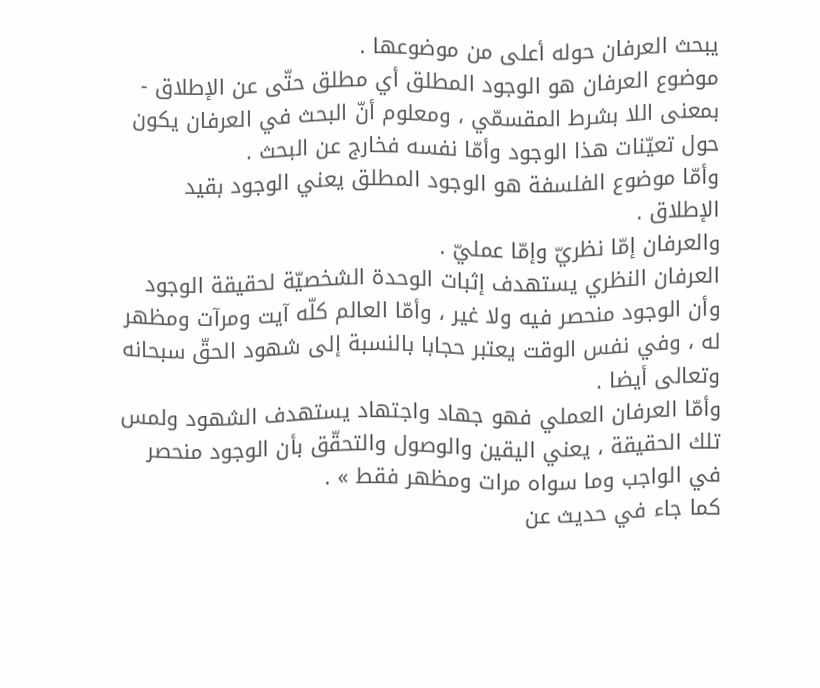يبحث العرفان حوله أعلى من موضوعها .
موضوع العرفان هو الوجود المطلق أي مطلق حتّى عن الإطلاق - بمعنى اللا بشرط المقسمّي ، ومعلوم أنّ البحث في العرفان يكون حول تعيّنات هذا الوجود وأمّا نفسه فخارج عن البحث .
وأمّا موضوع الفلسفة هو الوجود المطلق يعني الوجود بقيد الإطلاق .
والعرفان إمّا نظريّ وإمّا عمليّ .
العرفان النظري يستهدف إثبات الوحدة الشخصيّة لحقيقة الوجود وأن الوجود منحصر فيه ولا غير ، وأمّا العالم كلّه آيت ومرآت ومظهر له ، وفي نفس الوقت يعتبر حجابا بالنسبة إلى شهود الحقّ سبحانه وتعالى أيضا .
وأمّا العرفان العملي فهو جهاد واجتهاد يستهدف الشهود ولمس تلك الحقيقة ، يعني اليقين والوصول والتحقّق بأن الوجود منحصر في الواجب وما سواه مرات ومظهر فقط » .
كما جاء في حديث عن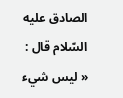الصادق عليه السّلام قال :
« ليس شيء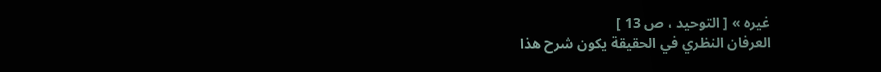غيره » [ التوحيد ، ص 13 ]
العرفان النظري في الحقيقة يكون شرح هذا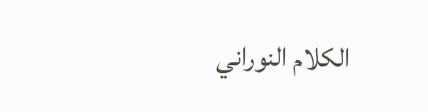الكلام النوراني